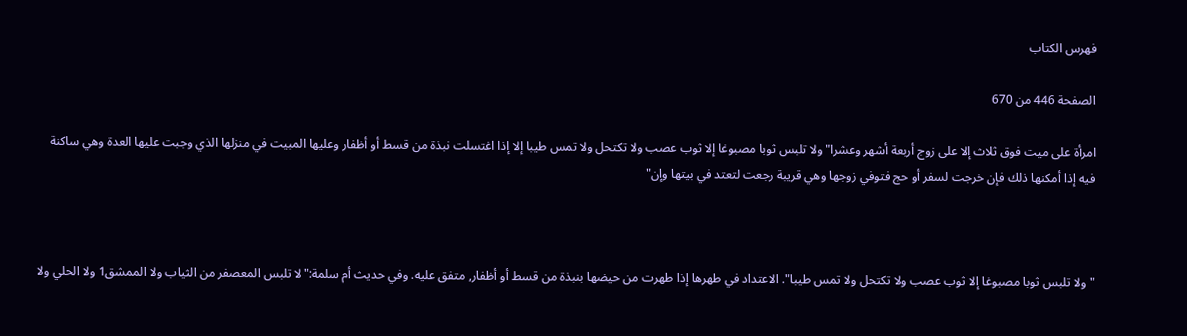فهرس الكتاب

الصفحة 446 من 670

امرأة على ميت فوق ثلاث إلا على زوج أربعة أشهر وعشرا"ولا تلبس ثوبا مصبوغا إلا ثوب عصب ولا تكتحل ولا تمس طيبا إلا إذا اغتسلت نبذة من قسط أو أظفار وعليها المبيت في منزلها الذي وجبت عليها العدة وهي ساكنة فيه إذا أمكنها ذلك فإن خرجت لسفر أو حج فتوفي زوجها وهي قريبة رجعت لتعتد في بيتها وإن"



"ولا تلبس ثوبا مصبوغا إلا ثوب عصب ولا تكتحل ولا تمس طيبا". الاعتداد في طهرها إذا طهرت من حيضها بنبذة من قسط أو أظفار, متفق عليه. وفي حديث أم سلمة:"لا تلبس المعصفر من الثياب ولا الممشق1 ولا الحلي ولا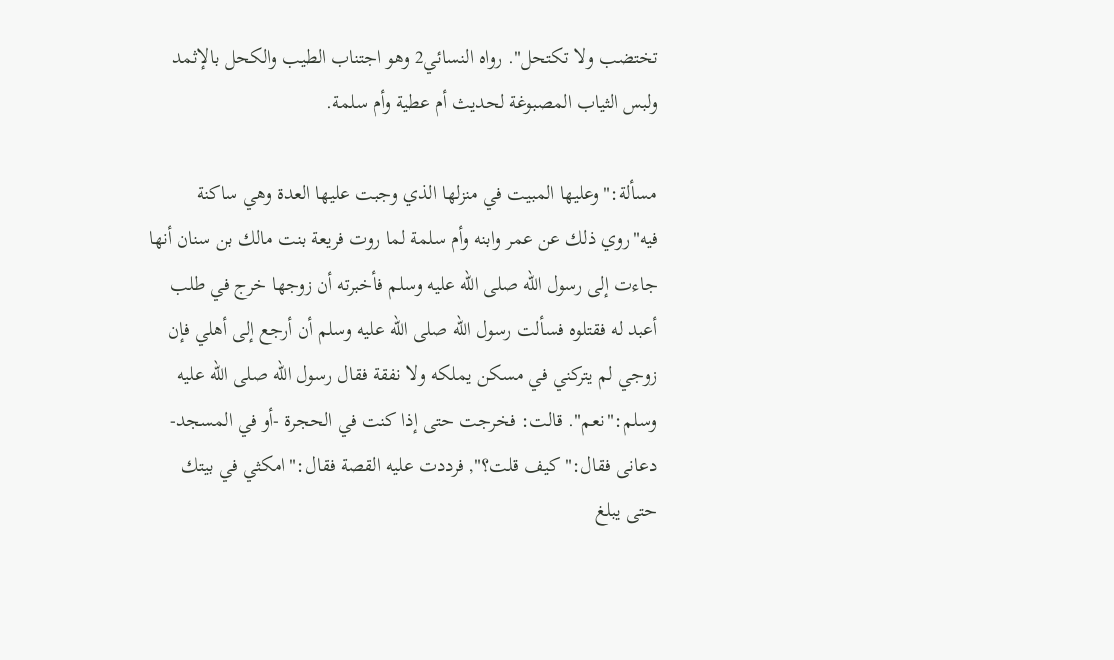تختضب ولا تكتحل". رواه النسائي2 وهو اجتناب الطيب والكحل بالإثمد ولبس الثياب المصبوغة لحديث أم عطية وأم سلمة.

مسألة:"وعليها المبيت في منزلها الذي وجبت عليها العدة وهي ساكنة فيه"روي ذلك عن عمر وابنه وأم سلمة لما روت فريعة بنت مالك بن سنان أنها جاءت إلى رسول الله صلى الله عليه وسلم فأخبرته أن زوجها خرج في طلب أعبد له فقتلوه فسألت رسول الله صلى الله عليه وسلم أن أرجع إلى أهلي فإن زوجي لم يتركني في مسكن يملكه ولا نفقة فقال رسول الله صلى الله عليه وسلم:"نعم". قالت: فخرجت حتى إذا كنت في الحجرة -أو في المسجد- دعانى فقال:"كيف قلت؟", فرددت عليه القصة فقال:"امكثي في بيتك حتى يبلغ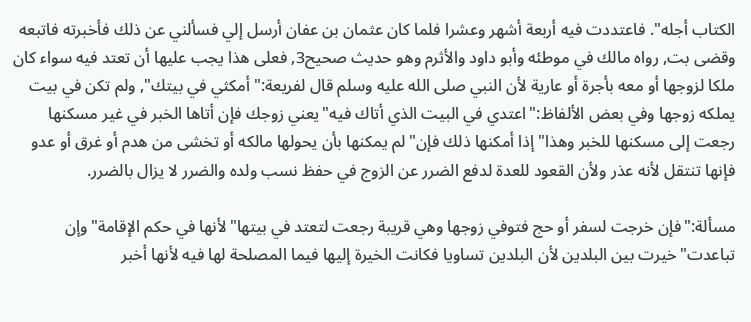الكتاب أجله". فاعتددت فيه أربعة أشهر وعشرا فلما كان عثمان بن عفان أرسل إلي فسألني عن ذلك فأخبرته فاتبعه وقضى بت, رواه مالك في موطئه وأبو داود والأثرم وهو حديث صحيح3, فعلى هذا يجب عليها أن تعتد فيه سواء كان ملكا لزوجها أو معه بأجرة أو عارية لأن النبي صلى الله عليه وسلم قال لفريعة:"أمكثي في بيتك", ولم تكن في بيت يملكه زوجها وفي بعض الألفاظ:"اعتدي في البيت الذي أتاك فيه"يعني زوجك فإن أتاها الخبر في غير مسكنها رجعت إلى مسكنها للخبر وهذا"إذا أمكنها ذلك فإن"لم يمكنها بأن يحولها مالكه أو تخشى من هدم أو غرق أو عدو فإنها تنتقل لأنه عذر ولأن القعود للعدة لدفع الضرر عن الزوج في حفظ نسب ولده والضرر لا يزال بالضرر.

مسألة:"فإن خرجت لسفر أو حج فتوفي زوجها وهي قريبة رجعت لتعتد في بيتها"لأنها في حكم الإقامة"وإن تباعدت"خيرت بين البلدين لأن البلدين تساويا فكانت الخيرة إليها فيما المصلحة لها فيه لأنها أخبر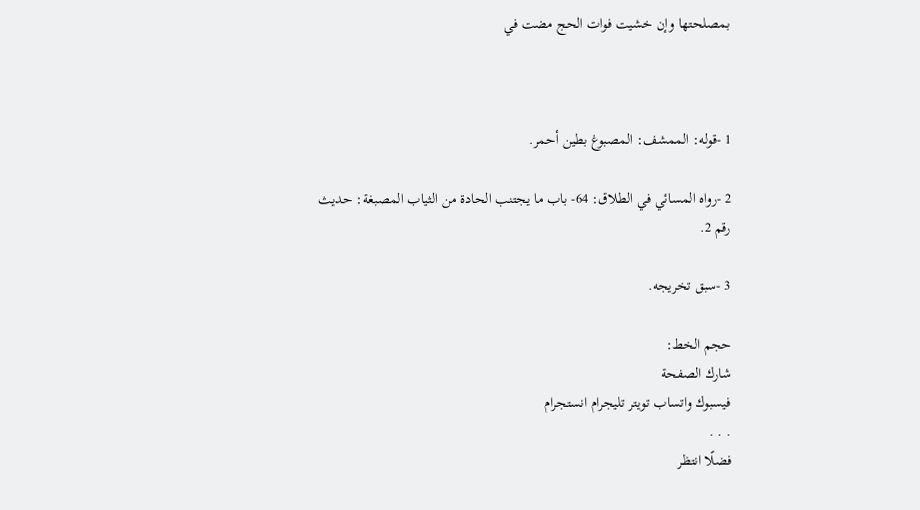بمصلحتها وإن خشيت فوات الحج مضت في



1 -قوله: الممشف: المصبوغ بطين أحمر.

2 -رواه المسائي في الطلاق: 64- باب ما يجتنب الحادة من الثياب المصبغة: حديث رقم 2.

3 -سبق تخريجه.

حجم الخط:
شارك الصفحة
فيسبوك واتساب تويتر تليجرام انستجرام
. . .
فضلًا انتظر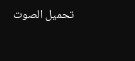تحميل الصوت